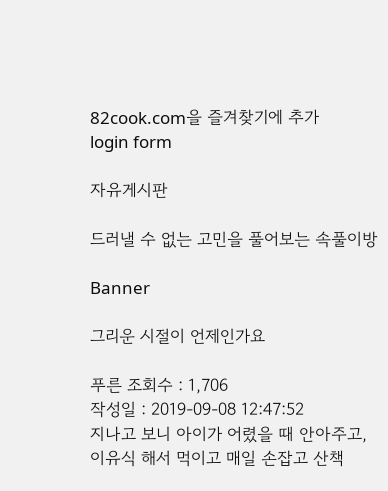82cook.com을 즐겨찾기에 추가
login form

자유게시판

드러낼 수 없는 고민을 풀어보는 속풀이방

Banner

그리운 시절이 언제인가요

푸른 조회수 : 1,706
작성일 : 2019-09-08 12:47:52
지나고 보니 아이가 어렸을 때 안아주고,
이유식 해서 먹이고 매일 손잡고 산책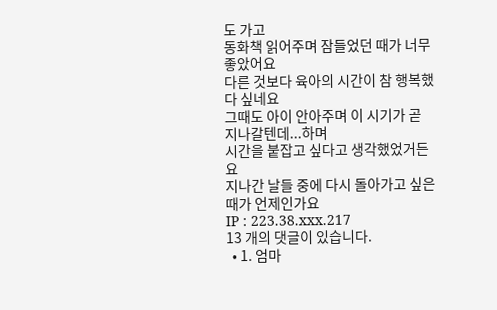도 가고
동화책 읽어주며 잠들었던 때가 너무 좋았어요
다른 것보다 육아의 시간이 참 행복했다 싶네요
그때도 아이 안아주며 이 시기가 곧 지나갈텐데...하며
시간을 붙잡고 싶다고 생각했었거든요
지나간 날들 중에 다시 돌아가고 싶은 때가 언제인가요
IP : 223.38.xxx.217
13 개의 댓글이 있습니다.
  • 1. 엄마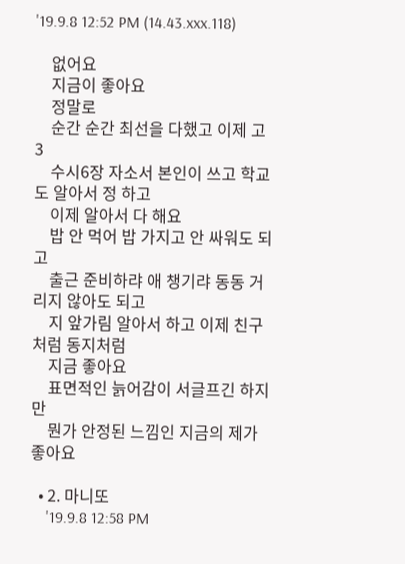'19.9.8 12:52 PM (14.43.xxx.118)

    없어요
    지금이 좋아요
    정말로
    순간 순간 최선을 다했고 이제 고3
    수시6장 자소서 본인이 쓰고 학교도 알아서 정 하고
    이제 알아서 다 해요
    밥 안 먹어 밥 가지고 안 싸워도 되고
    출근 준비하랴 애 챙기랴 동동 거리지 않아도 되고
    지 앞가림 알아서 하고 이제 친구처럼 동지처럼
    지금 좋아요
    표면적인 늙어감이 서글프긴 하지만
    뭔가 안정된 느낌인 지금의 제가 좋아요

  • 2. 마니또
    '19.9.8 12:58 PM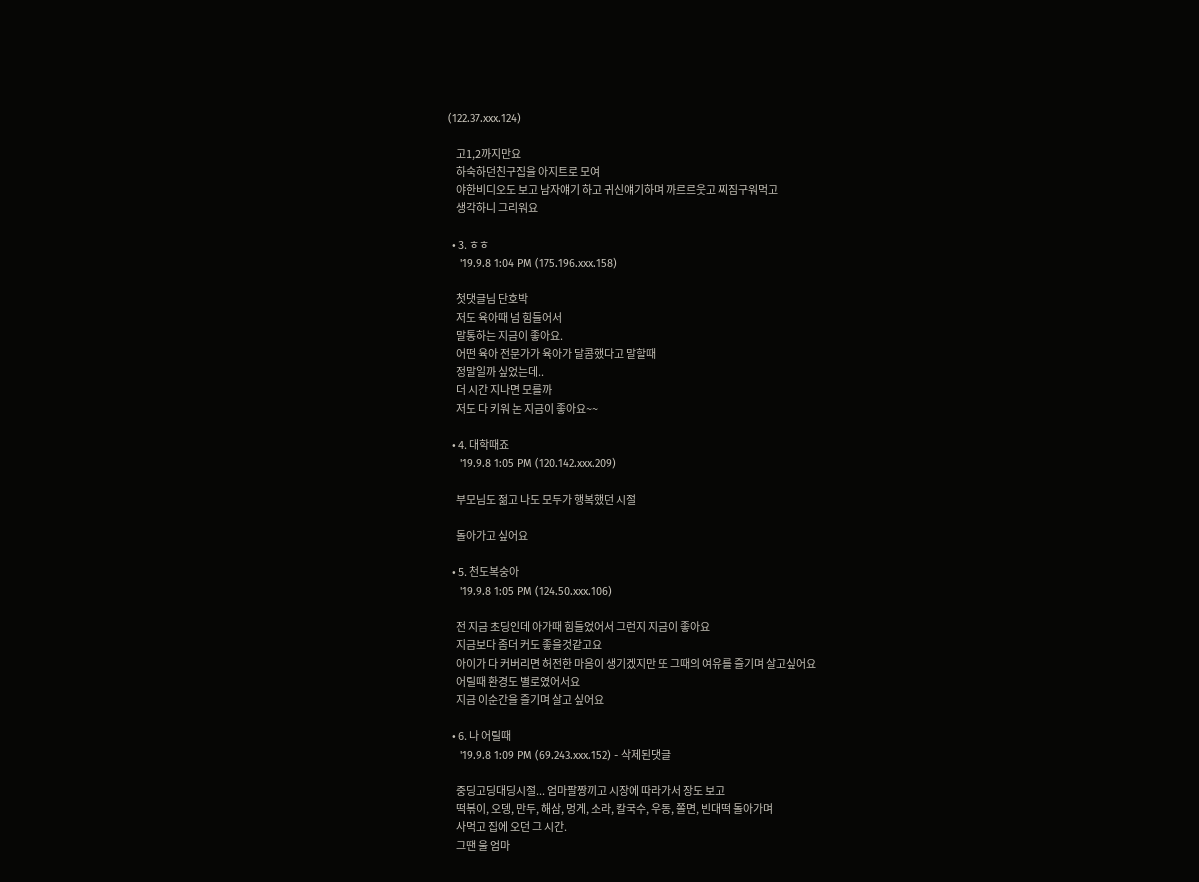(122.37.xxx.124)

    고1,2까지만요
    하숙하던친구집을 아지트로 모여
    야한비디오도 보고 남자얘기 하고 귀신얘기하며 까르르웃고 찌짐구워먹고
    생각하니 그리워요

  • 3. ㅎㅎ
    '19.9.8 1:04 PM (175.196.xxx.158)

    첫댓글님 단호박
    저도 육아때 넘 힘들어서
    말통하는 지금이 좋아요.
    어떤 육아 전문가가 육아가 달콤했다고 말할때
    정말일까 싶었는데..
    더 시간 지나면 모를까
    저도 다 키워 논 지금이 좋아요~~

  • 4. 대학때죠
    '19.9.8 1:05 PM (120.142.xxx.209)

    부모님도 젊고 나도 모두가 행복했던 시절

    돌아가고 싶어요

  • 5. 천도복숭아
    '19.9.8 1:05 PM (124.50.xxx.106)

    전 지금 초딩인데 아가때 힘들었어서 그런지 지금이 좋아요
    지금보다 좀더 커도 좋을것같고요
    아이가 다 커버리면 허전한 마음이 생기겠지만 또 그때의 여유를 즐기며 살고싶어요
    어릴때 환경도 별로였어서요
    지금 이순간을 즐기며 살고 싶어요

  • 6. 나 어릴때
    '19.9.8 1:09 PM (69.243.xxx.152) - 삭제된댓글

    중딩고딩대딩시절... 엄마팔짱끼고 시장에 따라가서 장도 보고
    떡볶이, 오뎅, 만두, 해삼, 멍게, 소라, 칼국수, 우동, 쫄면, 빈대떡 돌아가며
    사먹고 집에 오던 그 시간.
    그땐 울 엄마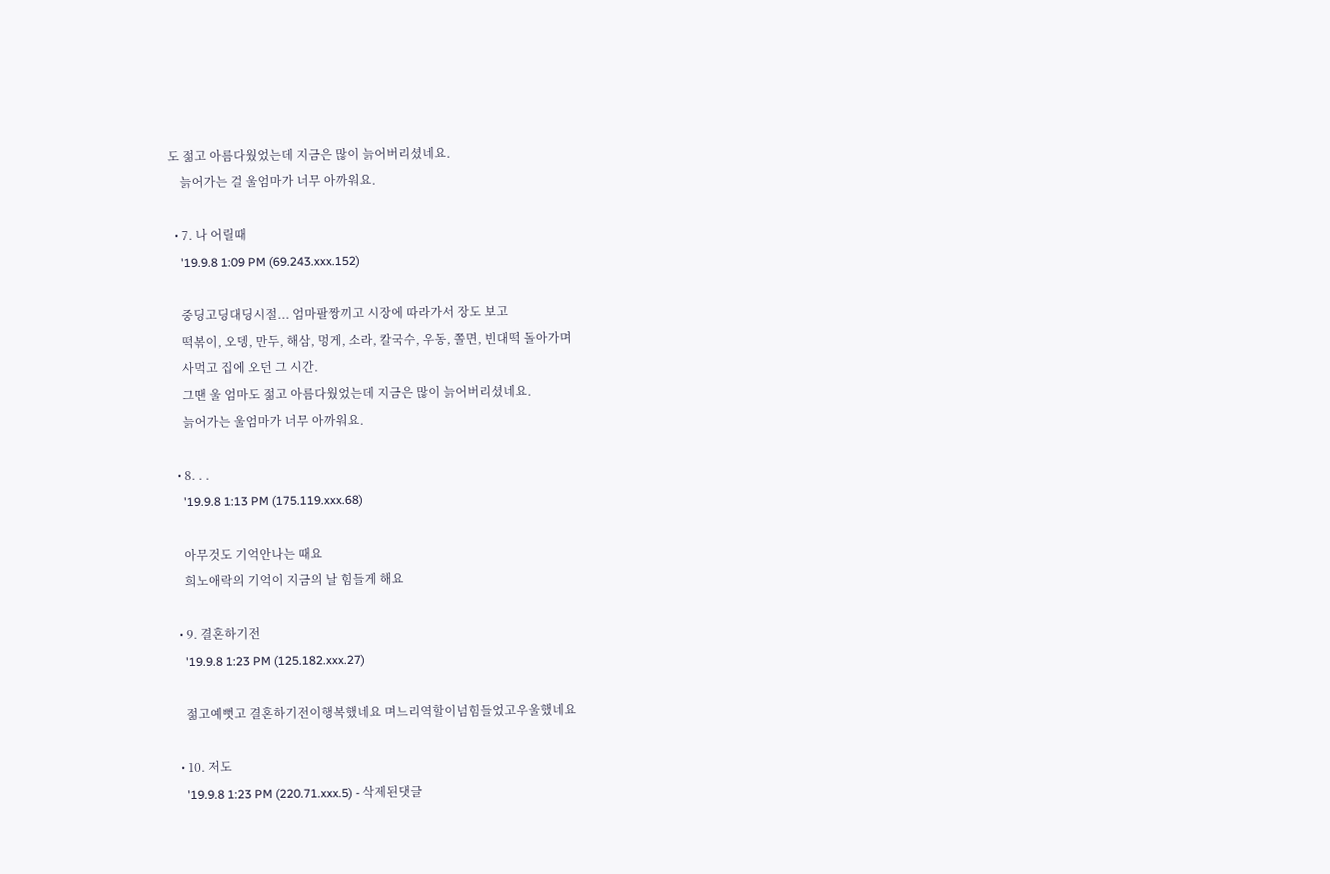도 젊고 아름다웠었는데 지금은 많이 늙어버리셨네요.
    늙어가는 걸 울엄마가 너무 아까워요.

  • 7. 나 어릴때
    '19.9.8 1:09 PM (69.243.xxx.152)

    중딩고딩대딩시절... 엄마팔짱끼고 시장에 따라가서 장도 보고
    떡볶이, 오뎅, 만두, 해삼, 멍게, 소라, 칼국수, 우동, 쫄면, 빈대떡 돌아가며
    사먹고 집에 오던 그 시간.
    그땐 울 엄마도 젊고 아름다웠었는데 지금은 많이 늙어버리셨네요.
    늙어가는 울엄마가 너무 아까워요.

  • 8. . .
    '19.9.8 1:13 PM (175.119.xxx.68)

    아무것도 기억안나는 때요
    희노애락의 기억이 지금의 날 힘들게 해요

  • 9. 결혼하기전
    '19.9.8 1:23 PM (125.182.xxx.27)

    젊고예뻣고 결혼하기전이행복했네요 며느리역할이넘힘들었고우울했네요

  • 10. 저도
    '19.9.8 1:23 PM (220.71.xxx.5) - 삭제된댓글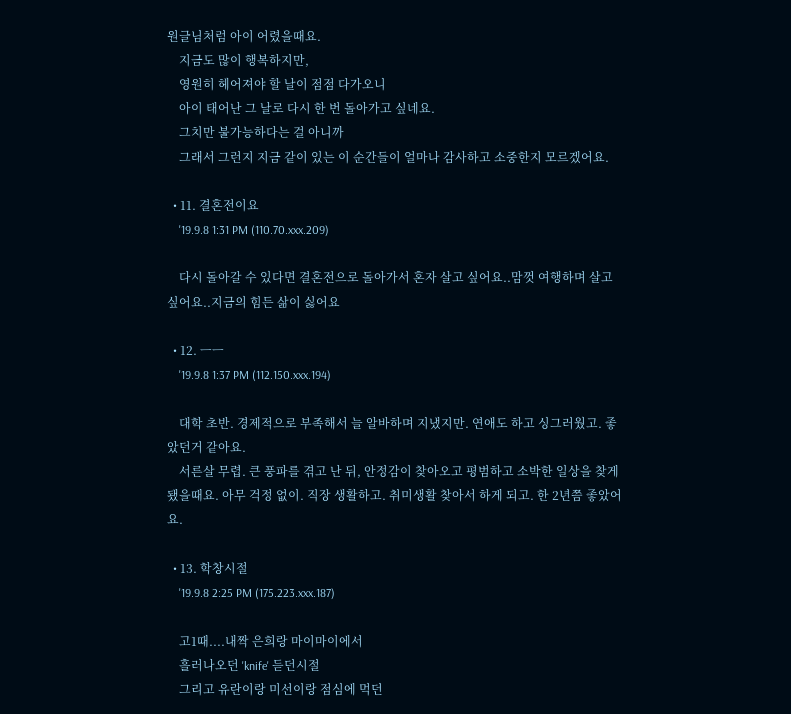원글님처럼 아이 어렸을때요.
    지금도 많이 행복하지만,
    영원히 헤어져야 할 날이 점점 다가오니
    아이 태어난 그 날로 다시 한 번 돌아가고 싶네요.
    그치만 불가능하다는 걸 아니까
    그래서 그런지 지금 같이 있는 이 순간들이 얼마나 감사하고 소중한지 모르겠어요.

  • 11. 결혼전이요
    '19.9.8 1:31 PM (110.70.xxx.209)

    다시 돌아갈 수 있다면 결혼전으로 돌아가서 혼자 살고 싶어요..맘껏 여행하며 살고 싶어요..지금의 힘든 삶이 싫어요

  • 12. ㅡㅡ
    '19.9.8 1:37 PM (112.150.xxx.194)

    대학 초반. 경제적으로 부족해서 늘 알바하며 지냈지만. 연애도 하고 싱그러웠고. 좋았던거 같아요.
    서른살 무렵. 큰 풍파를 겪고 난 뒤, 안정감이 찾아오고 평범하고 소박한 일상을 찾게 됐을때요. 아무 걱정 없이. 직장 생활하고. 취미생활 찾아서 하게 되고. 한 2년쯤 좋았어요.

  • 13. 학창시절
    '19.9.8 2:25 PM (175.223.xxx.187)

    고1때....내짝 은희랑 마이마이에서
    흘러나오던 'knife' 듣던시절
    그리고 유란이랑 미선이랑 점심에 먹던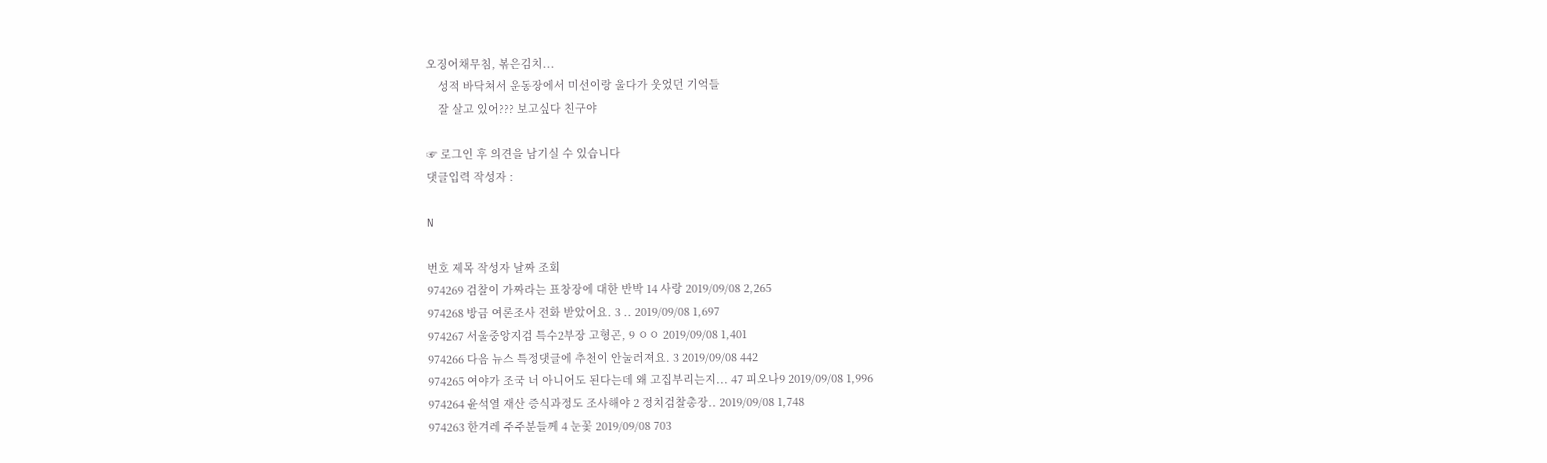오징어채무침, 볶은김치...
    성적 바닥쳐서 운동장에서 미선이랑 울다가 웃었던 기억들
    잘 살고 있어??? 보고싶다 친구야

☞ 로그인 후 의견을 남기실 수 있습니다
댓글입력 작성자 :

N

번호 제목 작성자 날짜 조회
974269 검찰이 가짜라는 표창장에 대한 반박 14 사랑 2019/09/08 2,265
974268 방금 여론조사 전화 받았어요. 3 .. 2019/09/08 1,697
974267 서울중앙지검 특수2부장 고형곤, 9 ㅇㅇ 2019/09/08 1,401
974266 다음 뉴스 특정댓글에 추천이 안눌러져요. 3 2019/09/08 442
974265 여야가 조국 너 아니어도 된다는데 왜 고집부리는지... 47 피오나9 2019/09/08 1,996
974264 윤석열 재산 증식과정도 조사해야 2 정치검찰총장.. 2019/09/08 1,748
974263 한겨레 주주분들께 4 눈꽃 2019/09/08 703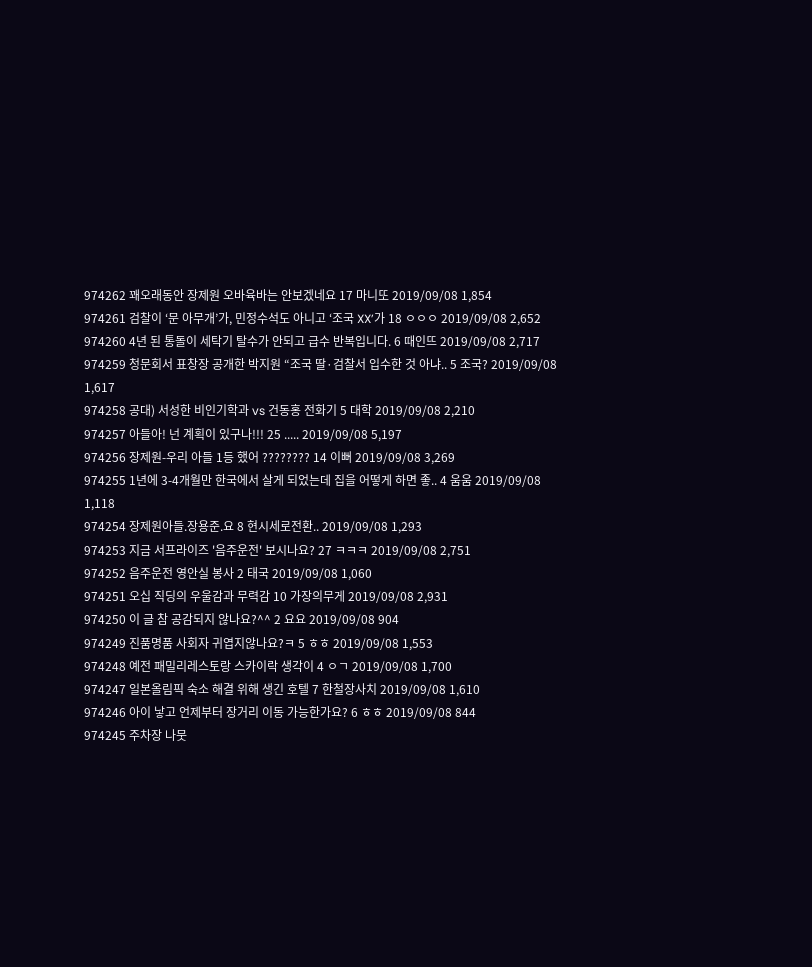974262 꽤오래동안 장제원 오바육바는 안보겠네요 17 마니또 2019/09/08 1,854
974261 검찰이 ‘문 아무개’가, 민정수석도 아니고 ‘조국 XX’가 18 ㅇㅇㅇ 2019/09/08 2,652
974260 4년 된 통돌이 세탁기 탈수가 안되고 급수 반복입니다. 6 때인뜨 2019/09/08 2,717
974259 청문회서 표창장 공개한 박지원 “조국 딸·검찰서 입수한 것 아냐.. 5 조국? 2019/09/08 1,617
974258 공대) 서성한 비인기학과 vs 건동홍 전화기 5 대학 2019/09/08 2,210
974257 아들아! 넌 계획이 있구나!!! 25 ..... 2019/09/08 5,197
974256 장제원-우리 아들 1등 했어 ???????? 14 이뻐 2019/09/08 3,269
974255 1년에 3-4개월만 한국에서 살게 되었는데 집을 어떻게 하면 좋.. 4 움움 2019/09/08 1,118
974254 장제원아들.장용준.요 8 현시세로전환.. 2019/09/08 1,293
974253 지금 서프라이즈 '음주운전' 보시나요? 27 ㅋㅋㅋ 2019/09/08 2,751
974252 음주운전 영안실 봉사 2 태국 2019/09/08 1,060
974251 오십 직딩의 우울감과 무력감 10 가장의무게 2019/09/08 2,931
974250 이 글 참 공감되지 않나요?^^ 2 요요 2019/09/08 904
974249 진품명품 사회자 귀엽지않나요?ㅋ 5 ㅎㅎ 2019/09/08 1,553
974248 예전 패밀리레스토랑 스카이락 생각이 4 ㅇㄱ 2019/09/08 1,700
974247 일본올림픽 숙소 해결 위해 생긴 호텔 7 한철장사치 2019/09/08 1,610
974246 아이 낳고 언제부터 장거리 이동 가능한가요? 6 ㅎㅎ 2019/09/08 844
974245 주차장 나뭇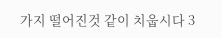가지 떨어진것 같이 치웁시다 3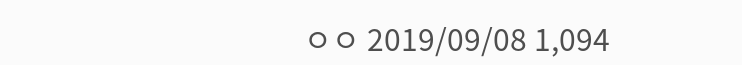ㅇㅇ 2019/09/08 1,094